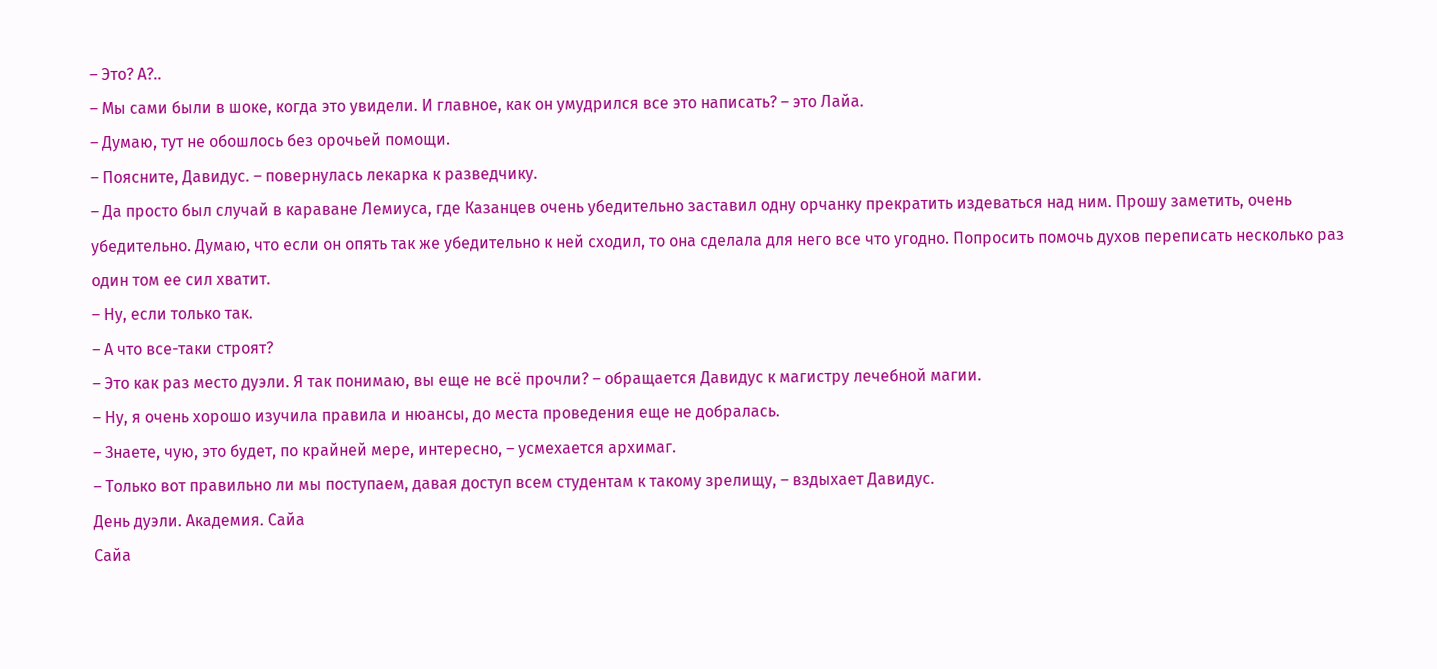– Это? А?..
– Мы сами были в шоке, когда это увидели. И главное, как он умудрился все это написать? – это Лайа.
– Думаю, тут не обошлось без орочьей помощи.
– Поясните, Давидус. – повернулась лекарка к разведчику.
– Да просто был случай в караване Лемиуса, где Казанцев очень убедительно заставил одну орчанку прекратить издеваться над ним. Прошу заметить, очень убедительно. Думаю, что если он опять так же убедительно к ней сходил, то она сделала для него все что угодно. Попросить помочь духов переписать несколько раз один том ее сил хватит.
– Ну, если только так.
– А что все-таки строят?
– Это как раз место дуэли. Я так понимаю, вы еще не всё прочли? – обращается Давидус к магистру лечебной магии.
– Ну, я очень хорошо изучила правила и нюансы, до места проведения еще не добралась.
– Знаете, чую, это будет, по крайней мере, интересно, – усмехается архимаг.
– Только вот правильно ли мы поступаем, давая доступ всем студентам к такому зрелищу, – вздыхает Давидус.
День дуэли. Академия. Сайа
Сайа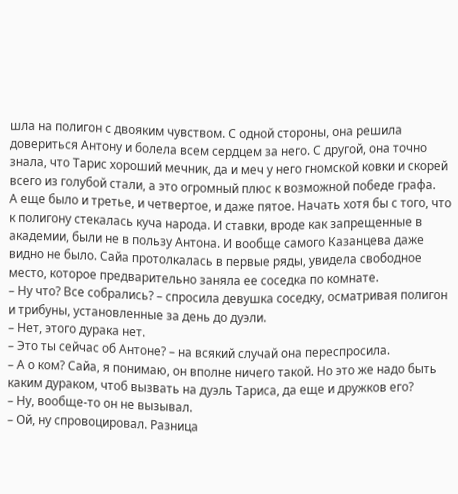шла на полигон с двояким чувством. С одной стороны, она решила довериться Антону и болела всем сердцем за него. С другой, она точно знала, что Тарис хороший мечник, да и меч у него гномской ковки и скорей всего из голубой стали, а это огромный плюс к возможной победе графа.
А еще было и третье, и четвертое, и даже пятое. Начать хотя бы с того, что к полигону стекалась куча народа. И ставки, вроде как запрещенные в академии, были не в пользу Антона. И вообще самого Казанцева даже видно не было. Сайа протолкалась в первые ряды, увидела свободное место, которое предварительно заняла ее соседка по комнате.
– Ну что? Все собрались? – спросила девушка соседку, осматривая полигон и трибуны, установленные за день до дуэли.
– Нет, этого дурака нет.
– Это ты сейчас об Антоне? – на всякий случай она переспросила.
– А о ком? Сайа, я понимаю, он вполне ничего такой. Но это же надо быть каким дураком, чтоб вызвать на дуэль Тариса, да еще и дружков его?
– Ну, вообще-то он не вызывал.
– Ой, ну спровоцировал. Разница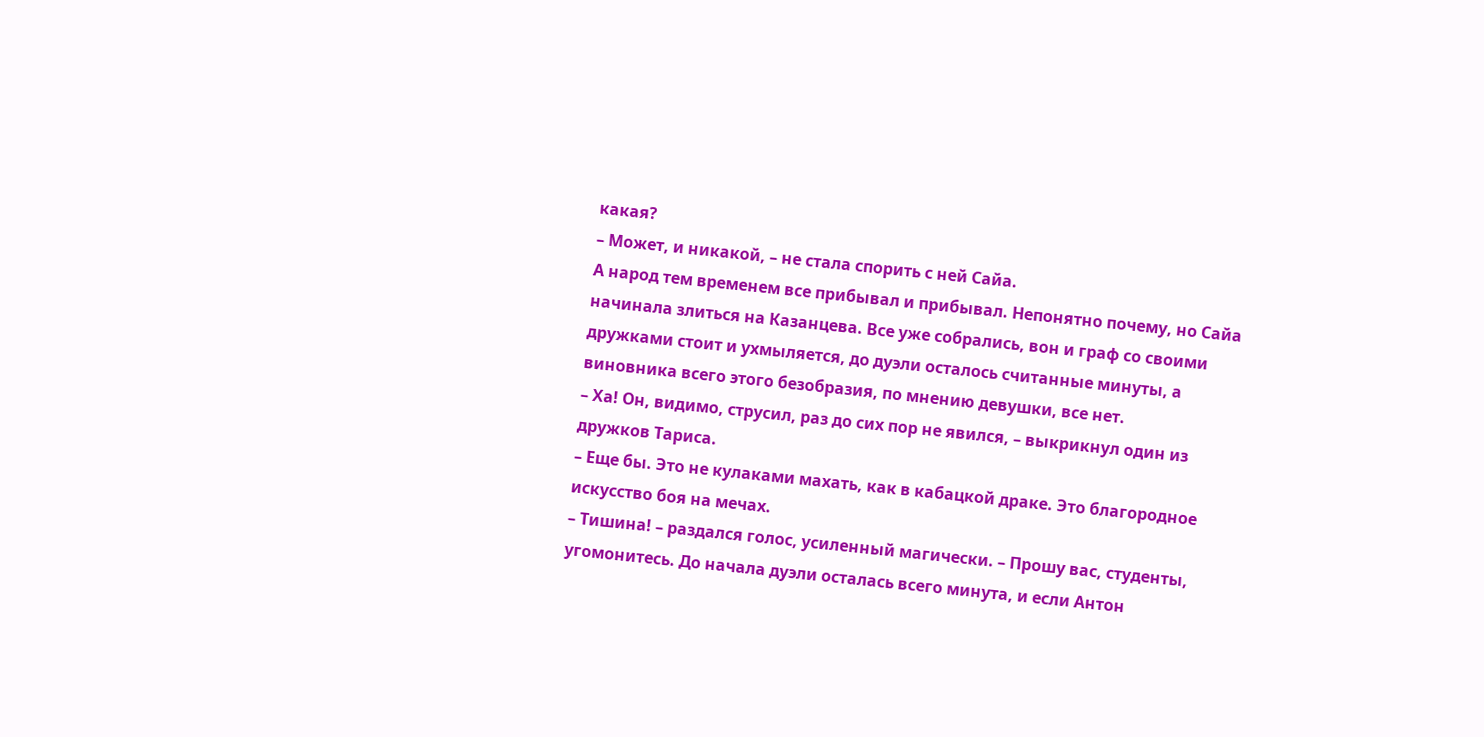какая?
– Может, и никакой, – не стала спорить с ней Сайа.
А народ тем временем все прибывал и прибывал. Непонятно почему, но Сайа начинала злиться на Казанцева. Все уже собрались, вон и граф со своими дружками стоит и ухмыляется, до дуэли осталось считанные минуты, а виновника всего этого безобразия, по мнению девушки, все нет.
– Ха! Он, видимо, струсил, раз до сих пор не явился, – выкрикнул один из дружков Тариса.
– Еще бы. Это не кулаками махать, как в кабацкой драке. Это благородное искусство боя на мечах.
– Тишина! – раздался голос, усиленный магически. – Прошу вас, студенты, угомонитесь. До начала дуэли осталась всего минута, и если Антон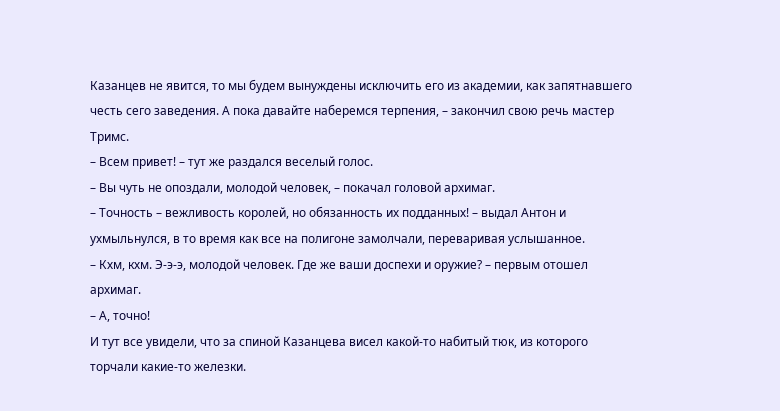Казанцев не явится, то мы будем вынуждены исключить его из академии, как запятнавшего честь сего заведения. А пока давайте наберемся терпения, – закончил свою речь мастер Тримс.
– Всем привет! – тут же раздался веселый голос.
– Вы чуть не опоздали, молодой человек, – покачал головой архимаг.
– Точность – вежливость королей, но обязанность их подданных! – выдал Антон и ухмыльнулся, в то время как все на полигоне замолчали, переваривая услышанное.
– Кхм, кхм. Э-э-э, молодой человек. Где же ваши доспехи и оружие? – первым отошел архимаг.
– А, точно!
И тут все увидели, что за спиной Казанцева висел какой-то набитый тюк, из которого торчали какие-то железки.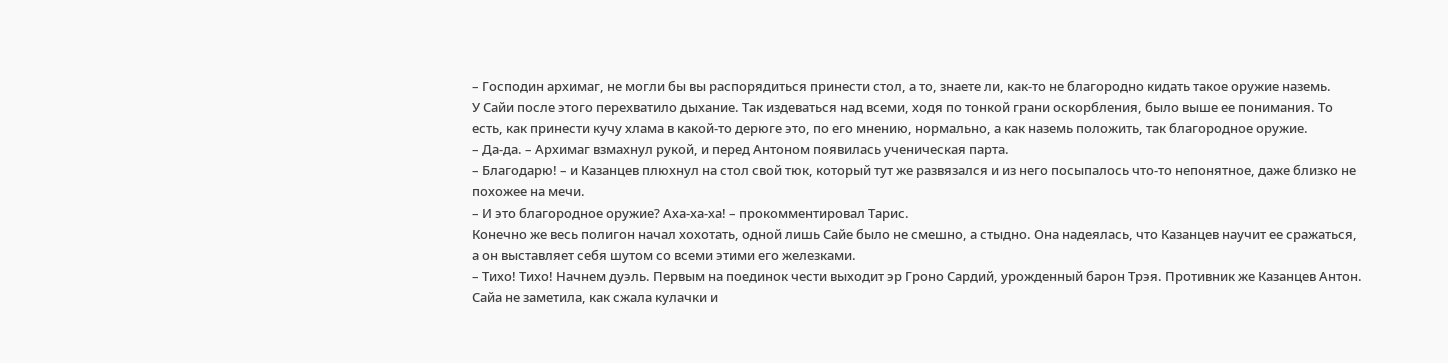– Господин архимаг, не могли бы вы распорядиться принести стол, а то, знаете ли, как-то не благородно кидать такое оружие наземь.
У Сайи после этого перехватило дыхание. Так издеваться над всеми, ходя по тонкой грани оскорбления, было выше ее понимания. То есть, как принести кучу хлама в какой-то дерюге это, по его мнению, нормально, а как наземь положить, так благородное оружие.
– Да-да. – Архимаг взмахнул рукой, и перед Антоном появилась ученическая парта.
– Благодарю! – и Казанцев плюхнул на стол свой тюк, который тут же развязался и из него посыпалось что-то непонятное, даже близко не похожее на мечи.
– И это благородное оружие? Аха-ха-ха! – прокомментировал Тарис.
Конечно же весь полигон начал хохотать, одной лишь Сайе было не смешно, а стыдно. Она надеялась, что Казанцев научит ее сражаться, а он выставляет себя шутом со всеми этими его железками.
– Тихо! Тихо! Начнем дуэль. Первым на поединок чести выходит эр Гроно Сардий, урожденный барон Трэя. Противник же Казанцев Антон.
Сайа не заметила, как сжала кулачки и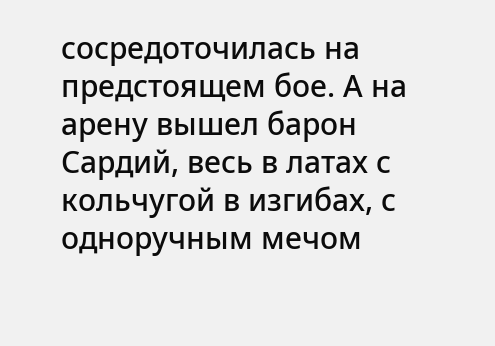сосредоточилась на предстоящем бое. А на арену вышел барон Сардий, весь в латах с кольчугой в изгибах, с одноручным мечом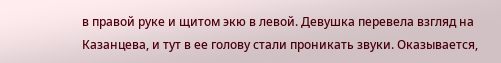в правой руке и щитом экю в левой. Девушка перевела взгляд на Казанцева, и тут в ее голову стали проникать звуки. Оказывается,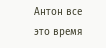Антон все это время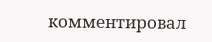комментировал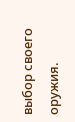выбор своего оружия.